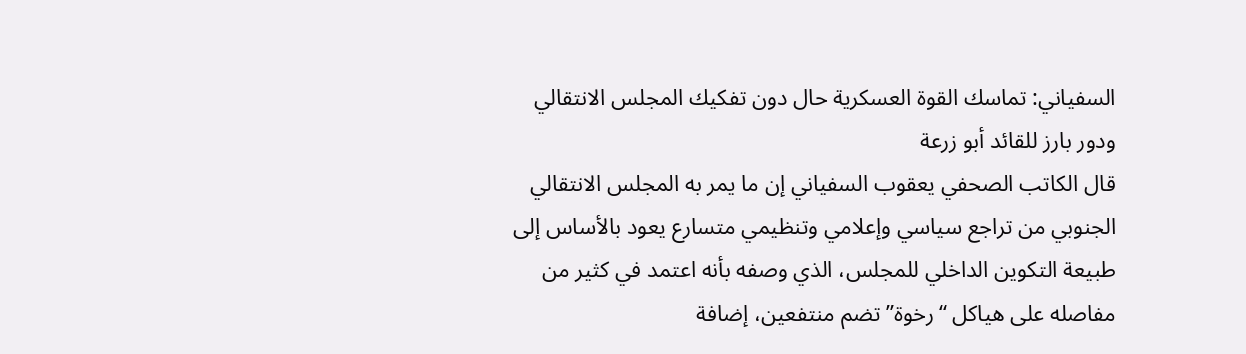السفياني: تماسك القوة العسكرية حال دون تفكيك المجلس الانتقالي ودور بارز للقائد أبو زرعة
قال الكاتب الصحفي يعقوب السفياني إن ما يمر به المجلس الانتقالي الجنوبي من تراجع سياسي وإعلامي وتنظيمي متسارع يعود بالأساس إلى طبيعة التكوين الداخلي للمجلس، الذي وصفه بأنه اعتمد في كثير من مفاصله على هياكل “رخوة” تضم منتفعين، إضافة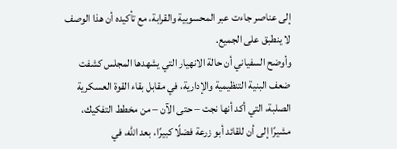إلى عناصر جاءت عبر المحسوبية والقرابة، مع تأكيده أن هذا الوصف لا ينطبق على الجميع.
وأوضح السفياني أن حالة الانهيار التي يشهدها المجلس كشفت ضعف البنية التنظيمية والإدارية، في مقابل بقاء القوة العسكرية الصلبة، التي أكد أنها نجت – حتى الآن – من مخطط التفكيك، مشيرًا إلى أن للقائد أبو زرعة فضلًا كبيرًا، بعد الله، في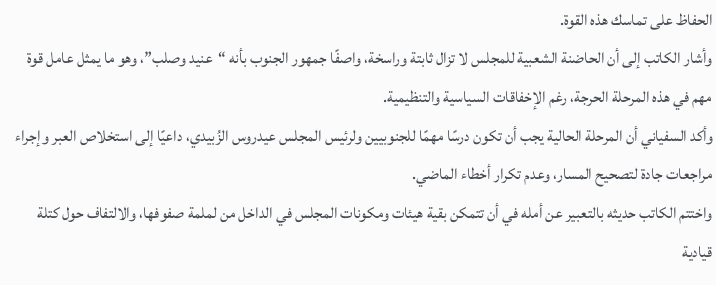الحفاظ على تماسك هذه القوة.
وأشار الكاتب إلى أن الحاضنة الشعبية للمجلس لا تزال ثابتة وراسخة، واصفًا جمهور الجنوب بأنه “عنيد وصلب”، وهو ما يمثل عامل قوة مهم في هذه المرحلة الحرجة، رغم الإخفاقات السياسية والتنظيمية.
وأكد السفياني أن المرحلة الحالية يجب أن تكون درسًا مهمًا للجنوبيين ولرئيس المجلس عيدروس الزُبيدي، داعيًا إلى استخلاص العبر وإجراء مراجعات جادة لتصحيح المسار، وعدم تكرار أخطاء الماضي.
واختتم الكاتب حديثه بالتعبير عن أمله في أن تتمكن بقية هيئات ومكونات المجلس في الداخل من لملمة صفوفها، والالتفاف حول كتلة قيادية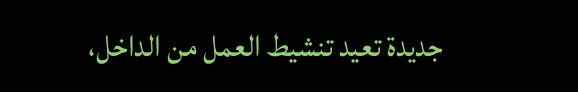جديدة تعيد تنشيط العمل من الداخل،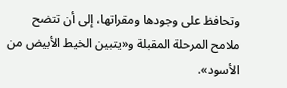وتحافظ على وجودها ومقراتها، إلى أن تتضح ملامح المرحلة المقبلة و«يتبين الخيط الأبيض من الأسود».